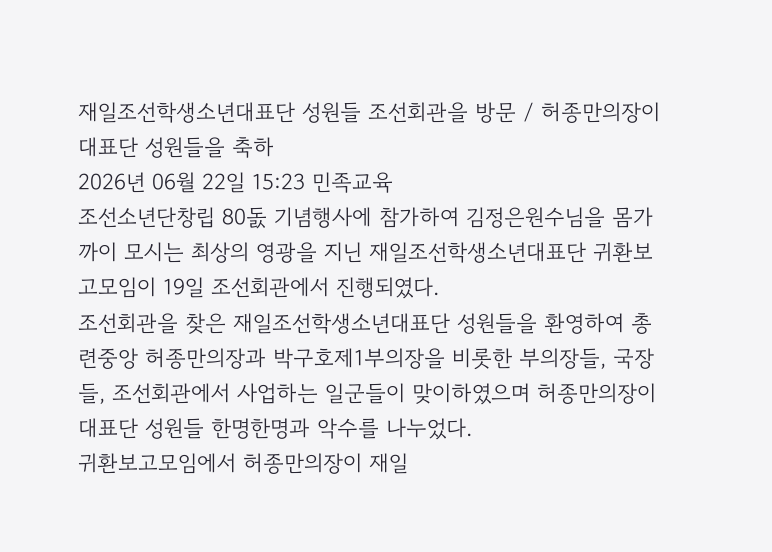재일조선학생소년대표단 성원들 조선회관을 방문 / 허종만의장이 대표단 성원들을 축하
2026년 06월 22일 15:23 민족교육
조선소년단창립 80돐 기념행사에 참가하여 김정은원수님을 몸가까이 모시는 최상의 영광을 지닌 재일조선학생소년대표단 귀환보고모임이 19일 조선회관에서 진행되였다.
조선회관을 찾은 재일조선학생소년대표단 성원들을 환영하여 총련중앙 허종만의장과 박구호제1부의장을 비롯한 부의장들, 국장들, 조선회관에서 사업하는 일군들이 맞이하였으며 허종만의장이 대표단 성원들 한명한명과 악수를 나누었다.
귀환보고모임에서 허종만의장이 재일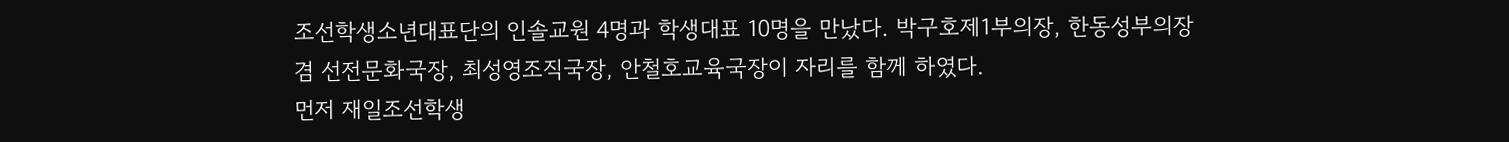조선학생소년대표단의 인솔교원 4명과 학생대표 10명을 만났다. 박구호제1부의장, 한동성부의장 겸 선전문화국장, 최성영조직국장, 안철호교육국장이 자리를 함께 하였다.
먼저 재일조선학생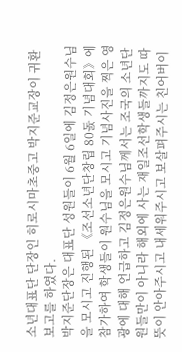소년대표단 단장인 히로시마초중고 박지준교장이 귀환보고를 하였다.
박지준단장은 대표단 성원들이 6월 6일에 김정은원수님을 모시고 진행된 《조선소년단창립 80돐 기념대회》에 참가하여 학생들이 원수님을 모시고 기념사진을 찍은 영광에 대해 언급하고 김정은원수님께서는 조국의 소년단원들만이 아니라 해외에 사는 재일조선학생들까지도 따뜻이 안아주시고 내세워주시고 보살펴주시는 친어버이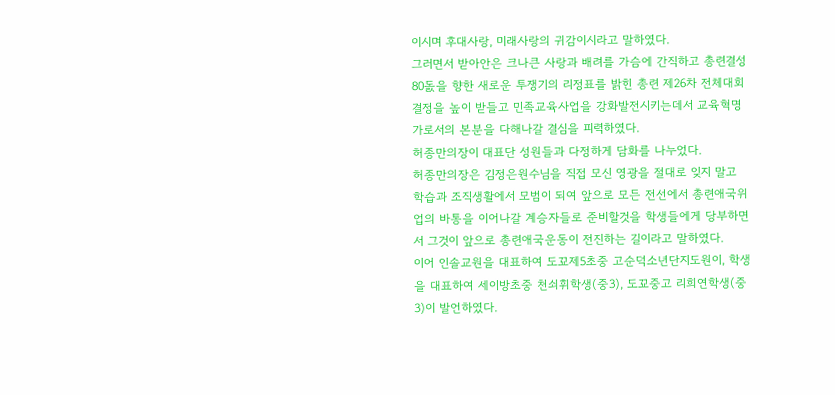이시며 후대사랑, 미래사랑의 귀감이시라고 말하였다.
그러면서 받아안은 크나큰 사랑과 배려를 가슴에 간직하고 총련결성 80돐을 향한 새로운 투쟁기의 리정표를 밝힌 총련 제26차 전체대회 결정을 높이 받들고 민족교육사업을 강화발전시키는데서 교육혁명가로서의 본분을 다해나갈 결심을 피력하였다.
허종만의장이 대표단 성원들과 다정하게 담화를 나누었다.
허종만의장은 김정은원수님을 직접 모신 영광을 절대로 잊지 말고 학습과 조직생활에서 모범이 되여 앞으로 모든 전선에서 총련애국위업의 바통을 이어나갈 계승자들로 준비할것을 학생들에게 당부하면서 그것이 앞으로 총련애국운동이 전진하는 길이라고 말하였다.
이어 인솔교원을 대표하여 도꾜제5초중 고순덕소년단지도원이, 학생을 대표하여 세이방초중 천쇠휘학생(중3), 도꾜중고 리희연학생(중3)이 발언하였다.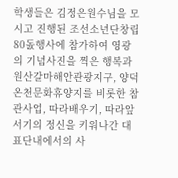학생들은 김정은원수님을 모시고 진행된 조선소년단창립 80돐행사에 참가하여 영광의 기념사진을 찍은 행복과 원산갈마해안관광지구, 양덕온천문화휴양지를 비롯한 참관사업, 따라배우기, 따라앞서기의 정신을 키워나간 대표단내에서의 사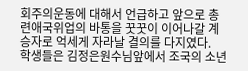회주의운동에 대해서 언급하고 앞으로 총련애국위업의 바통을 꿋꿋이 이어나갈 계승자로 억세게 자라날 결의를 다지였다.
학생들은 김정은원수님앞에서 조국의 소년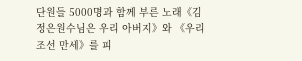단원들 5000명과 함께 부른 노래《김정은원수님은 우리 아버지》와 《우리 조선 만세》를 피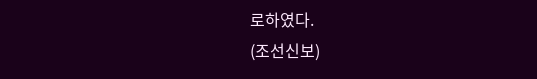로하였다.
(조선신보)